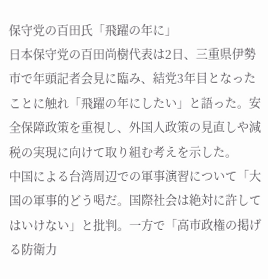保守党の百田氏「飛躍の年に」
日本保守党の百田尚樹代表は2日、三重県伊勢市で年頭記者会見に臨み、結党3年目となったことに触れ「飛躍の年にしたい」と語った。安全保障政策を重視し、外国人政策の見直しや減税の実現に向けて取り組む考えを示した。
中国による台湾周辺での軍事演習について「大国の軍事的どう喝だ。国際社会は絶対に許してはいけない」と批判。一方で「高市政権の掲げる防衛力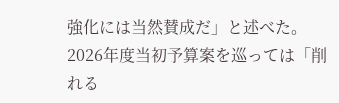強化には当然賛成だ」と述べた。
2026年度当初予算案を巡っては「削れる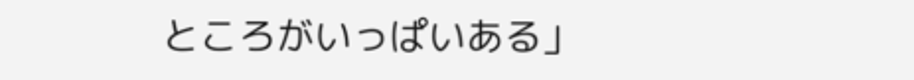ところがいっぱいある」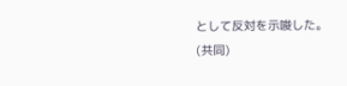として反対を示唆した。
(共同)